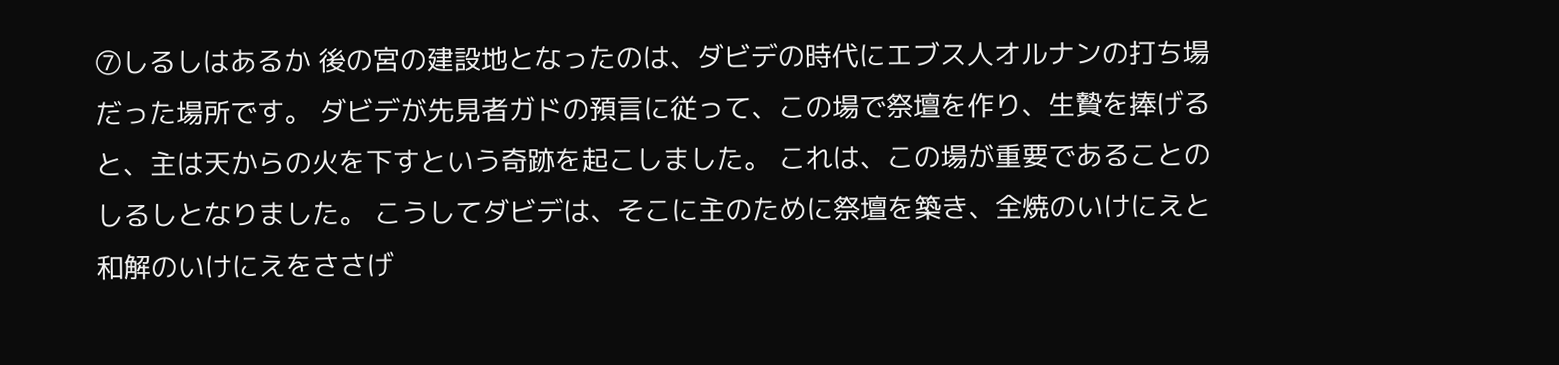⑦しるしはあるか 後の宮の建設地となったのは、ダビデの時代にエブス人オルナンの打ち場だった場所です。 ダビデが先見者ガドの預言に従って、この場で祭壇を作り、生贄を捧げると、主は天からの火を下すという奇跡を起こしました。 これは、この場が重要であることのしるしとなりました。 こうしてダビデは、そこに主のために祭壇を築き、全焼のいけにえと和解のいけにえをささげ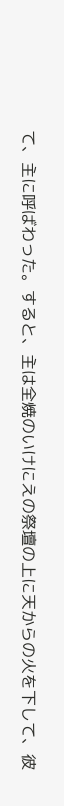て、主に呼ばわった。すると、主は全焼のいけにえの祭壇の上に天からの火を下して、彼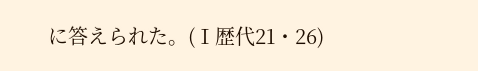に答えられた。(Ⅰ歴代21・26)